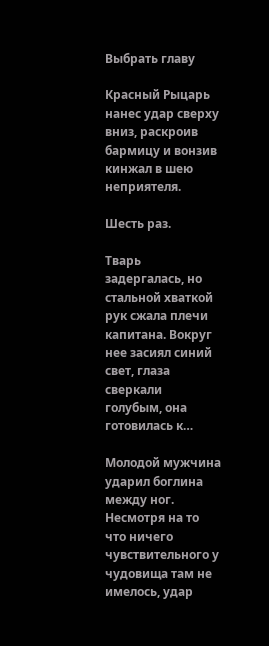Выбрать главу

Красный Рыцарь нанес удар сверху вниз, раскроив бармицу и вонзив кинжал в шею неприятеля.

Шесть раз.

Тварь задергалась, но стальной хваткой рук сжала плечи капитана. Вокруг нее засиял синий свет, глаза сверкали голубым, она готовилась к…

Молодой мужчина ударил боглина между ног. Несмотря на то что ничего чувствительного у чудовища там не имелось, удар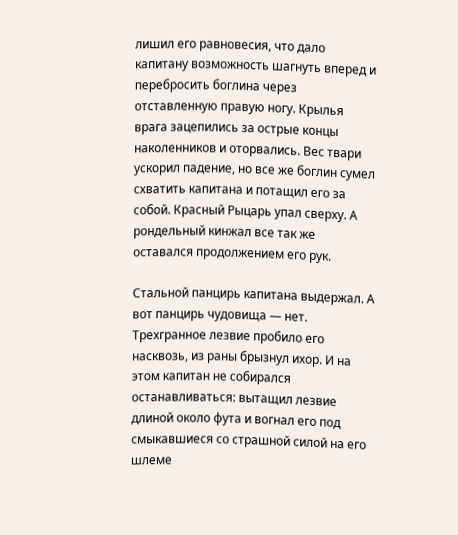лишил его равновесия, что дало капитану возможность шагнуть вперед и перебросить боглина через отставленную правую ногу. Крылья врага зацепились за острые концы наколенников и оторвались. Вес твари ускорил падение, но все же боглин сумел схватить капитана и потащил его за собой. Красный Рыцарь упал сверху. А рондельный кинжал все так же оставался продолжением его рук.

Стальной панцирь капитана выдержал. А вот панцирь чудовища — нет. Трехгранное лезвие пробило его насквозь, из раны брызнул ихор. И на этом капитан не собирался останавливаться: вытащил лезвие длиной около фута и вогнал его под смыкавшиеся со страшной силой на его шлеме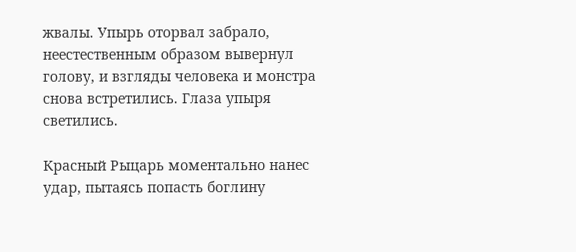жвалы. Упырь оторвал забрало, неестественным образом вывернул голову, и взгляды человека и монстра снова встретились. Глаза упыря светились.

Красный Рыцарь моментально нанес удар, пытаясь попасть боглину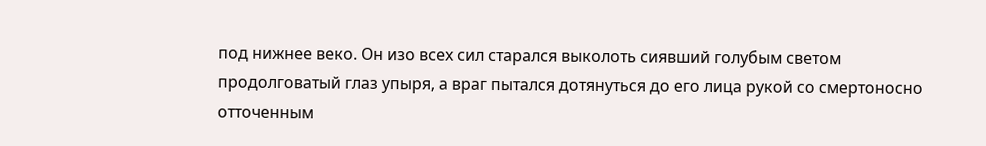под нижнее веко. Он изо всех сил старался выколоть сиявший голубым светом продолговатый глаз упыря, а враг пытался дотянуться до его лица рукой со смертоносно отточенным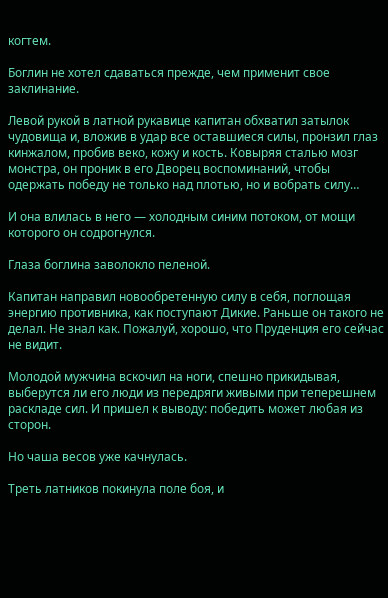когтем.

Боглин не хотел сдаваться прежде, чем применит свое заклинание.

Левой рукой в латной рукавице капитан обхватил затылок чудовища и, вложив в удар все оставшиеся силы, пронзил глаз кинжалом, пробив веко, кожу и кость. Ковыряя сталью мозг монстра, он проник в его Дворец воспоминаний, чтобы одержать победу не только над плотью, но и вобрать силу…

И она влилась в него — холодным синим потоком, от мощи которого он содрогнулся.

Глаза боглина заволокло пеленой.

Капитан направил новообретенную силу в себя, поглощая энергию противника, как поступают Дикие. Раньше он такого не делал. Не знал как. Пожалуй, хорошо, что Пруденция его сейчас не видит.

Молодой мужчина вскочил на ноги, спешно прикидывая, выберутся ли его люди из передряги живыми при теперешнем раскладе сил. И пришел к выводу: победить может любая из сторон.

Но чаша весов уже качнулась.

Треть латников покинула поле боя, и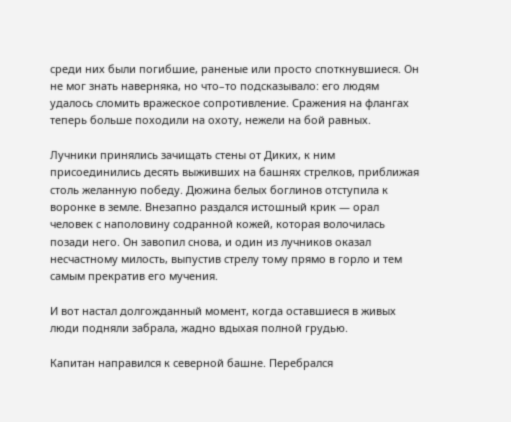среди них были погибшие, раненые или просто споткнувшиеся. Он не мог знать наверняка, но что–то подсказывало: его людям удалось сломить вражеское сопротивление. Сражения на флангах теперь больше походили на охоту, нежели на бой равных.

Лучники принялись зачищать стены от Диких, к ним присоединились десять выживших на башнях стрелков, приближая столь желанную победу. Дюжина белых боглинов отступила к воронке в земле. Внезапно раздался истошный крик — орал человек с наполовину содранной кожей, которая волочилась позади него. Он завопил снова, и один из лучников оказал несчастному милость, выпустив стрелу тому прямо в горло и тем самым прекратив его мучения.

И вот настал долгожданный момент, когда оставшиеся в живых люди подняли забрала, жадно вдыхая полной грудью.

Капитан направился к северной башне. Перебрался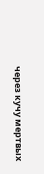через кучу мертвых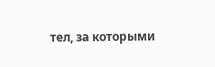тел, за которыми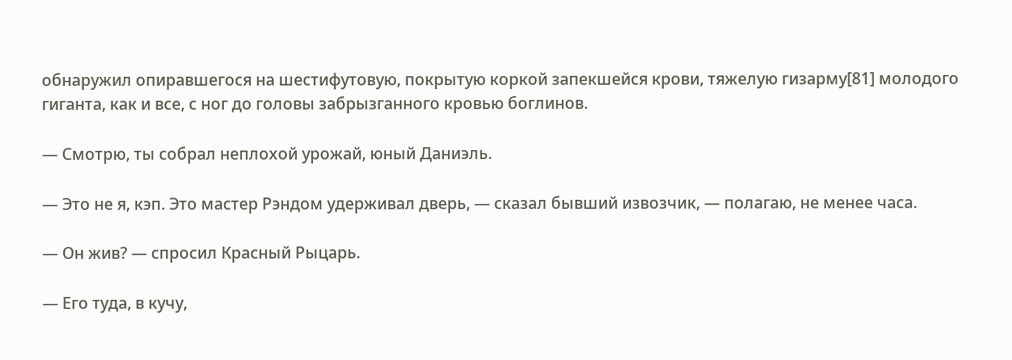обнаружил опиравшегося на шестифутовую, покрытую коркой запекшейся крови, тяжелую гизарму[81] молодого гиганта, как и все, с ног до головы забрызганного кровью боглинов.

— Смотрю, ты собрал неплохой урожай, юный Даниэль.

— Это не я, кэп. Это мастер Рэндом удерживал дверь, — сказал бывший извозчик, — полагаю, не менее часа.

— Он жив? — спросил Красный Рыцарь.

— Его туда, в кучу,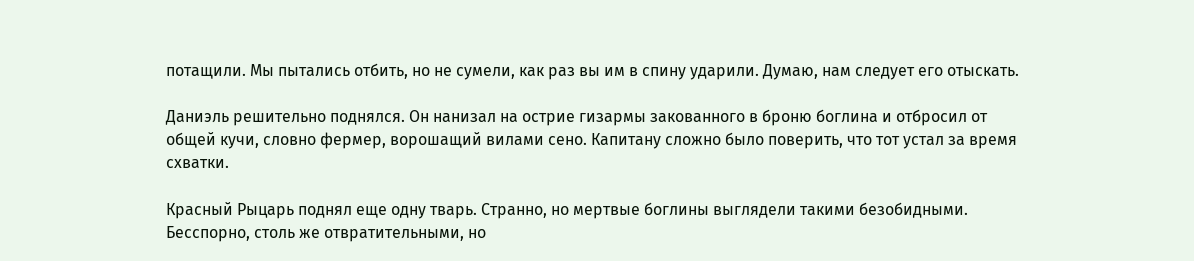потащили. Мы пытались отбить, но не сумели, как раз вы им в спину ударили. Думаю, нам следует его отыскать.

Даниэль решительно поднялся. Он нанизал на острие гизармы закованного в броню боглина и отбросил от общей кучи, словно фермер, ворошащий вилами сено. Капитану сложно было поверить, что тот устал за время схватки.

Красный Рыцарь поднял еще одну тварь. Странно, но мертвые боглины выглядели такими безобидными. Бесспорно, столь же отвратительными, но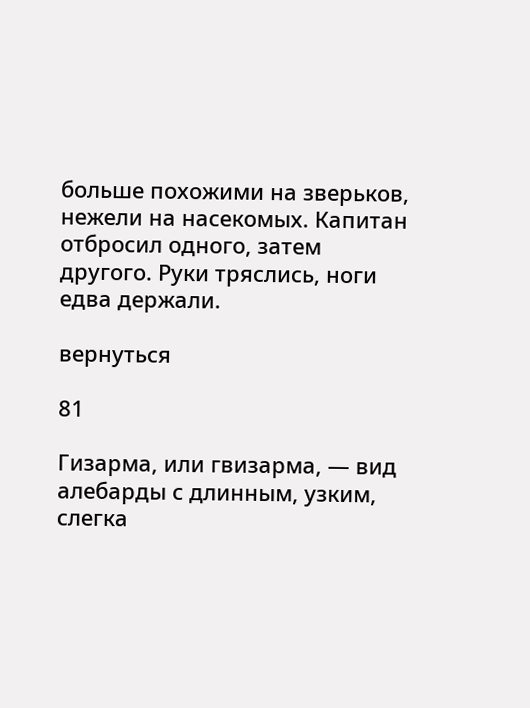больше похожими на зверьков, нежели на насекомых. Капитан отбросил одного, затем другого. Руки тряслись, ноги едва держали.

вернуться

81

Гизарма, или гвизарма, — вид алебарды с длинным, узким, слегка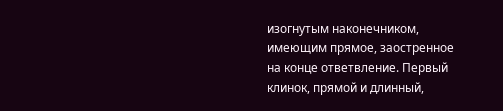изогнутым наконечником, имеющим прямое, заостренное на конце ответвление. Первый клинок, прямой и длинный,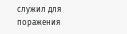служил для поражения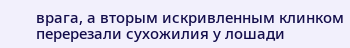врага, а вторым искривленным клинком перерезали сухожилия у лошади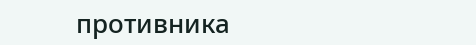противника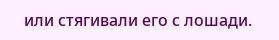или стягивали его с лошади.